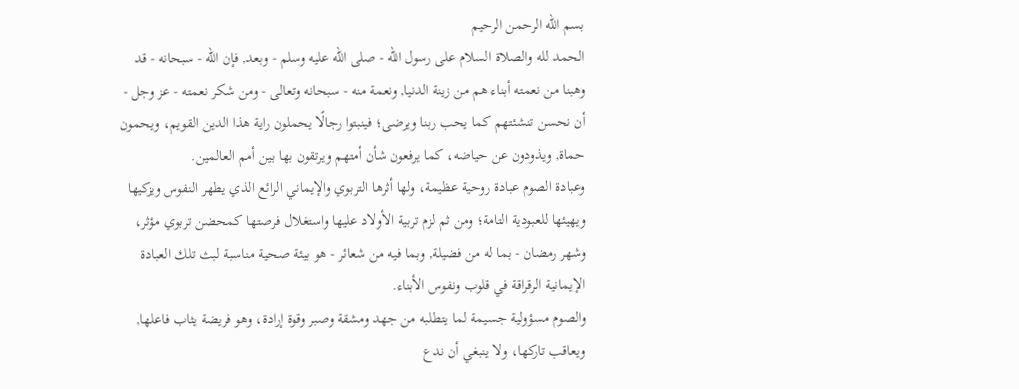بسم الله الرحمن الرحيم
الحمد لله والصلاة السلام على رسول الله - صلى الله عليه وسلم - وبعد, فإن الله - سبحانه - قد وهبنا من نعمته أبناء هم من زينة الدنيا, ونعمة منه - سبحانه وتعالى - ومن شكر نعمته - عز وجل - أن نحسن تنشئتهم كما يحب ربنا ويرضى؛ فينبتوا رجالًا يحملون راية هذا الدين القويم، ويحمون حماة, ويذودون عن حياضه، كما يرفعون شأن أمتهم ويرتقون بها بين أمم العالمين.
وعبادة الصوم عبادة روحية عظيمة، ولها أثرها التربوي والإيماني الرائع الذي يطهر النفوس ويزكيها ويهيئها للعبودية التامة؛ ومن ثم لزم تربية الأولاد عليها واستغلال فرصتها كمحضن تربوي مؤثر، وشهر رمضان - بما له من فضيلة, وبما فيه من شعائر - هو بيئة صحية مناسبة لبث تلك العبادة الإيمانية الرقراقة في قلوب ونفوس الأبناء.
والصوم مسؤولية جسيمة لما يتطلبه من جهد ومشقة وصبر وقوة إرادة، وهو فريضة يثاب فاعلها, ويعاقب تاركها، ولا ينبغي أن ندع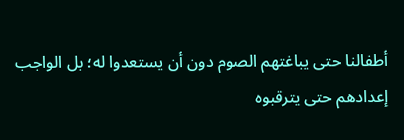أطفالنا حتى يباغتهم الصوم دون أن يستعدوا له؛ بل الواجب إعدادهم حتى يترقبوه